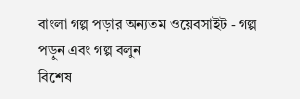বাংলা গল্প পড়ার অন্যতম ওয়েবসাইট - গল্প পড়ুন এবং গল্প বলুন
বিশেষ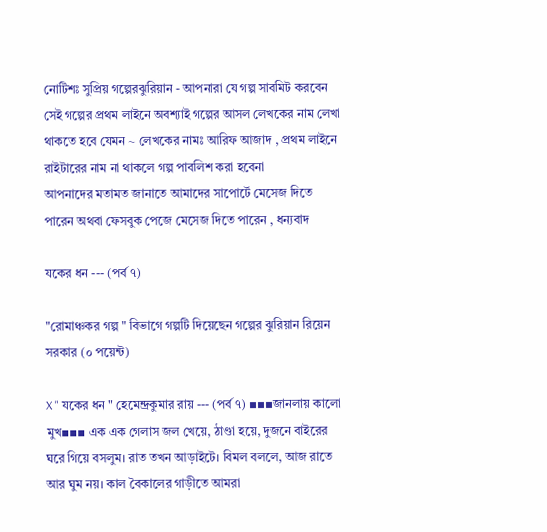নোটিশঃ সুপ্রিয় গল্পেরঝুরিয়ান - আপনারা যে গল্প সাবমিট করবেন সেই গল্পের প্রথম লাইনে অবশ্যাই গল্পের আসল লেখকের নাম লেখা থাকতে হবে যেমন ~ লেখকের নামঃ আরিফ আজাদ , প্রথম লাইনে রাইটারের নাম না থাকলে গল্প পাবলিশ করা হবেনা
আপনাদের মতামত জানাতে আমাদের সাপোর্টে মেসেজ দিতে পারেন অথবা ফেসবুক পেজে মেসেজ দিতে পারেন , ধন্যবাদ

যকের ধন --- (পর্ব ৭)

"রোমাঞ্চকর গল্প " বিভাগে গল্পটি দিয়েছেন গল্পের ঝুরিয়ান রিয়েন সরকার (০ পয়েন্ট)

X " যকের ধন " হেমেন্দ্রকুমার রায় --- (পর্ব ৭) ▪▪▪জানলায় কালো মুখ▪▪▪ এক এক গেলাস জল খেয়ে, ঠাণ্ডা হয়ে, দুজনে বাইরের ঘরে গিয়ে বসলুম। রাত তখন আড়াইটে। বিমল বললে, আজ রাতে আর ঘুম নয়। কাল বৈকালের গাড়ীতে আমরা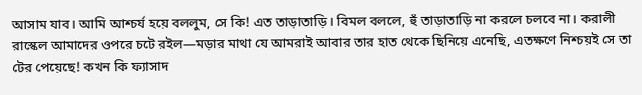আসাম যাব। আমি আশ্চর্য হয়ে বললুম, সে কি! এত তাড়াতাড়ি। বিমল বললে, হুঁ তাড়াতাড়ি না করলে চলবে না। করালী রাস্কেল আমাদের ওপরে চটে রইল—মড়ার মাথা যে আমরাই আবার তার হাত থেকে ছিনিয়ে এনেছি, এতক্ষণে নিশ্চয়ই সে তা টের পেয়েছে! কখন কি ফ্যাসাদ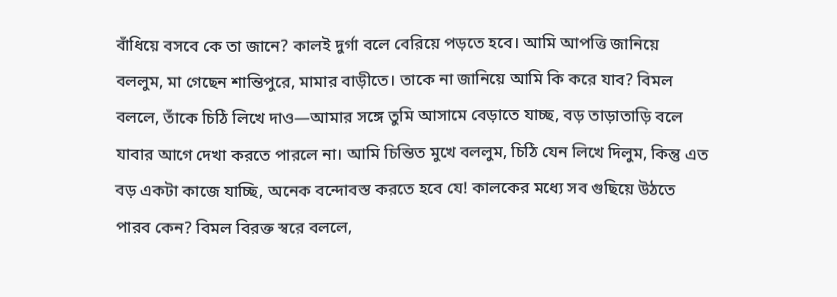বাঁধিয়ে বসবে কে তা জানে? কালই দুর্গা বলে বেরিয়ে পড়তে হবে। আমি আপত্তি জানিয়ে বললুম, মা গেছেন শান্তিপুরে, মামার বাড়ীতে। তাকে না জানিয়ে আমি কি করে যাব? বিমল বললে, তাঁকে চিঠি লিখে দাও—আমার সঙ্গে তুমি আসামে বেড়াতে যাচ্ছ, বড় তাড়াতাড়ি বলে যাবার আগে দেখা করতে পারলে না। আমি চিন্তিত মুখে বললুম, চিঠি যেন লিখে দিলুম, কিন্তু এত বড় একটা কাজে যাচ্ছি, অনেক বন্দোবস্ত করতে হবে যে! কালকের মধ্যে সব গুছিয়ে উঠতে পারব কেন? বিমল বিরক্ত স্বরে বললে,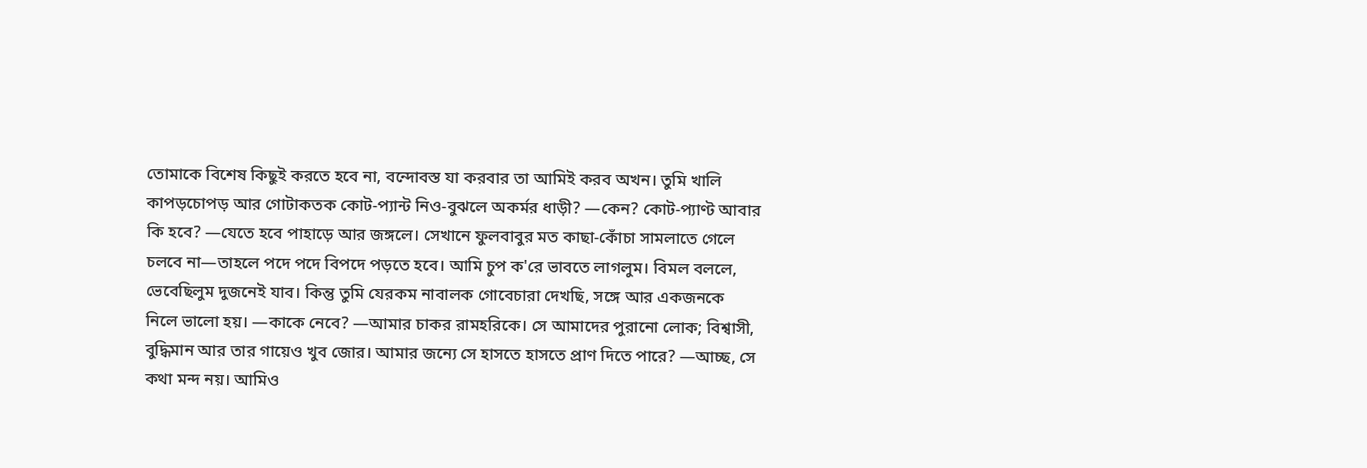তোমাকে বিশেষ কিছুই করতে হবে না, বন্দোবস্ত যা করবার তা আমিই করব অখন। তুমি খালি কাপড়চোপড় আর গোটাকতক কোট-প্যান্ট নিও-বুঝলে অকর্মর ধাড়ী? —কেন? কোট-প্যাণ্ট আবার কি হবে? —যেতে হবে পাহাড়ে আর জঙ্গলে। সেখানে ফুলবাবুর মত কাছা-কোঁচা সামলাতে গেলে চলবে না—তাহলে পদে পদে বিপদে পড়তে হবে। আমি চুপ ক'রে ভাবতে লাগলুম। বিমল বললে, ভেবেছিলুম দুজনেই যাব। কিন্তু তুমি যেরকম নাবালক গোবেচারা দেখছি, সঙ্গে আর একজনকে নিলে ভালো হয়। —কাকে নেবে? —আমার চাকর রামহরিকে। সে আমাদের পুরানো লোক; বিশ্বাসী, বুদ্ধিমান আর তার গায়েও খুব জোর। আমার জন্যে সে হাসতে হাসতে প্রাণ দিতে পারে? —আচ্ছ, সে কথা মন্দ নয়। আমিও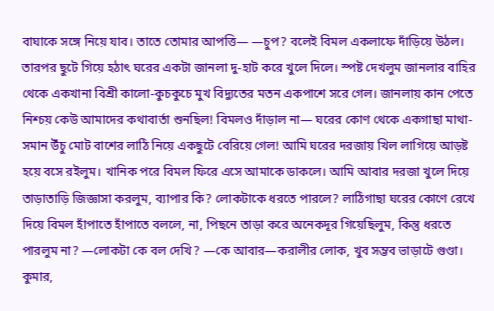বাঘাকে সঙ্গে নিয়ে যাব। তাতে তোমার আপত্তি— —চুপ? বলেই বিমল একলাফে দাঁড়িয়ে উঠল। তারপর ছুটে গিয়ে হঠাৎ ঘরের একটা জানলা দু-হাট করে খুলে দিলে। স্পষ্ট দেখলুম জানলার বাহির থেকে একখানা বিশ্ৰী কালো-কুচকুচে মুখ বিদ্যুতের মতন একপাশে সরে গেল। জানলায় কান পেতে নিশ্চয় কেউ আমাদের কথাবার্তা শুনছিল! বিমলও দাঁড়াল না— ঘরের কোণ থেকে একগাছা মাথা-সমান উঁচু মোট বাশের লাঠি নিয়ে একছুটে বেরিয়ে গেল! আমি ঘরের দরজায় খিল লাগিয়ে আড়ষ্ট হয়ে বসে রইলুম। খানিক পরে বিমল ফিরে এসে আমাকে ডাকলে। আমি আবার দরজা খুলে দিয়ে তাড়াতাড়ি জিজ্ঞাসা করলুম, ব্যাপার কি? লোকটাকে ধরতে পারলে? লাঠিগাছা ঘরের কোণে রেখে দিয়ে বিমল হাঁপাতে হাঁপাতে বললে, না, পিছনে তাড়া করে অনেকদূর গিয়েছিলুম, কিন্তু ধরতে পারলুম না? —লোকটা কে বল দেখি? —কে আবার—করালীর লোক, খুব সম্ভব ভাড়াটে গুণ্ডা। কুমার,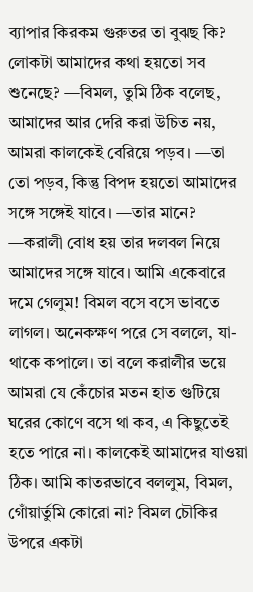ব্যাপার কিরকম গুরুতর তা বুঝছ কি? লোকটা আমাদের কথা হয়তো সব শুনেছে? —বিমল, তুমি ঠিক বলেছ, আমাদের আর দেরি করা উচিত নয়, আমরা কালকেই বেরিয়ে পড়ব। —তা তো পড়ব, কিন্তু বিপদ হয়তো আমাদের সঙ্গে সঙ্গেই যাবে। —তার মানে? —করালী বোধ হয় তার দলবল নিয়ে আমাদের সঙ্গে যাবে। আমি একেবারে দমে গেলুম! বিমল বসে বসে ভাবতে লাগল। অনেকক্ষণ পরে সে বললে, যা-থাকে কপালে। তা বলে করালীর ভয়ে আমরা যে কেঁচোর মতন হাত গুটিয়ে ঘরের কোণে বসে থা কব, এ কিছুতেই হতে পারে না। কালকেই আমাদের যাওয়া ঠিক। আমি কাতরভাবে বললুম, বিমল, গোঁয়ার্তুমি কোরো না? বিমল চৌকির উপরে একটা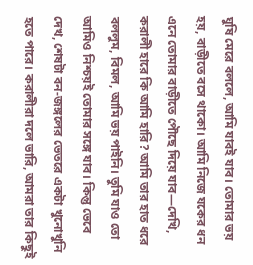ঘুষি মেরে বললে, আমি যাবই যাব। তোমার ভয় হয়, বাড়ীতে বসে থাকো। আমি নিজে যকের ধন এনে তোমার বাড়ীতে পৌছে দিয়ে যাব—দেখি, করালী হারে কি আমি হারি? আমি তার হাত ধরে বললুম, বিমল, আমি ভয় পাইনি। তুমি যাও তো আমিও নিশ্চয়ই তোমার সঙ্গে যাব। কিন্তু ভেবে দেখ, শেষটা বন-জঙ্গলের ভেতরে একটা খুনোখুনি হতে পারে। করালীরা দলে ভারি, আমরা তার কিছুই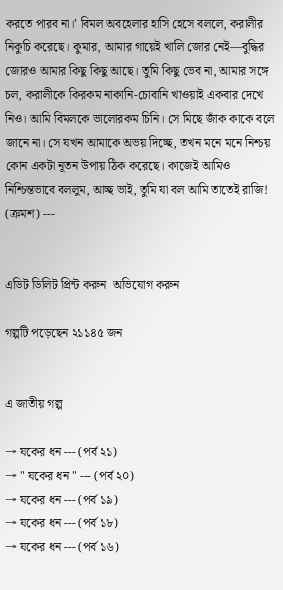করতে পারব না।’ বিমল অবহেলার হাসি হেসে বললে, করালীর নিকুচি করেছে। কুমার, আমার গায়েই খালি জোর নেই—বুদ্ধির জোরও আমার কিছু কিছু আছে। তুমি কিছু ভেব না, আমার সঙ্গে চল, করালীকে কিরকম নাকানি-চোবানি খাওয়াই একবার দেখে নিও। আমি বিমলকে ভালোরকম চিনি। সে মিছে জাঁক কাকে বলে জানে না। সে যখন আমাকে অভয় দিচ্ছে, তখন মনে মনে নিশ্চয় কোন একটা নূতন উপায় ঠিক করেছে। কাজেই আমিও নিশ্চিন্তভাবে বললুম, আচ্ছ ভাই, তুমি যা বল আমি তাতেই রাজি! (ক্রমশ) ---


এডিট ডিলিট প্রিন্ট করুন  অভিযোগ করুন

গল্পটি পড়েছেন ২১১৪৫ জন


এ জাতীয় গল্প

→ যকের ধন --- (পর্ব ২১)
→ " যকের ধন " --- (পর্ব ২০)
→ যকের ধন --- (পর্ব ১৯)
→ যকের ধন --- (পর্ব ১৮)
→ যকের ধন --- (পর্ব ১৬)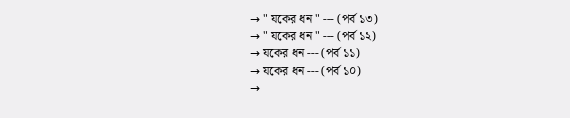→ " যকের ধন " --- (পর্ব ১৩)
→ " যকের ধন " --- (পর্ব ১২)
→ যকের ধন --- (পর্ব ১১)
→ যকের ধন --- (পর্ব ১০)
→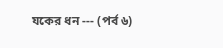যকের ধন --- (পর্ব ৬)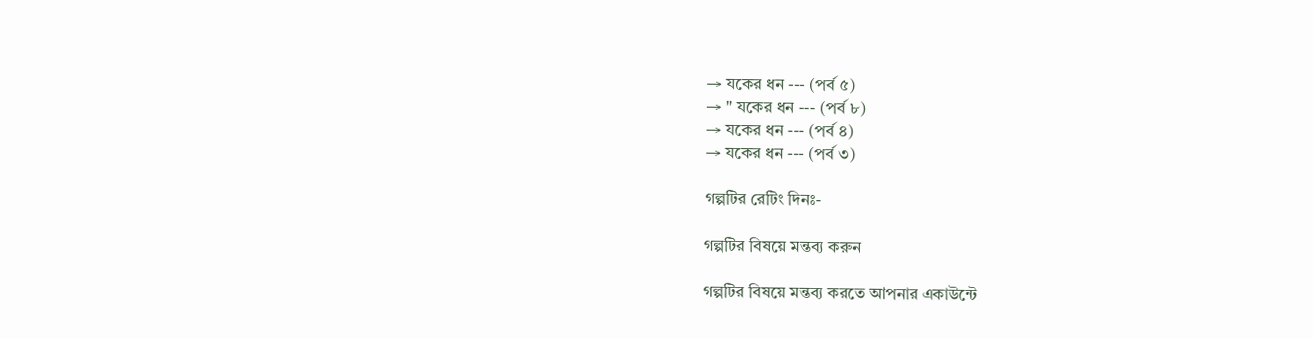→ যকের ধন --- (পর্ব ৫)
→ " যকের ধন --- (পর্ব ৮)
→ যকের ধন --- (পর্ব ৪)
→ যকের ধন --- (পর্ব ৩)

গল্পটির রেটিং দিনঃ-

গল্পটির বিষয়ে মন্তব্য করুন

গল্পটির বিষয়ে মন্তব্য করতে আপনার একাউন্টে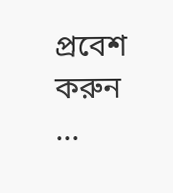প্রবেশ করুন ...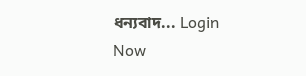ধন্যবাদ... Login Now